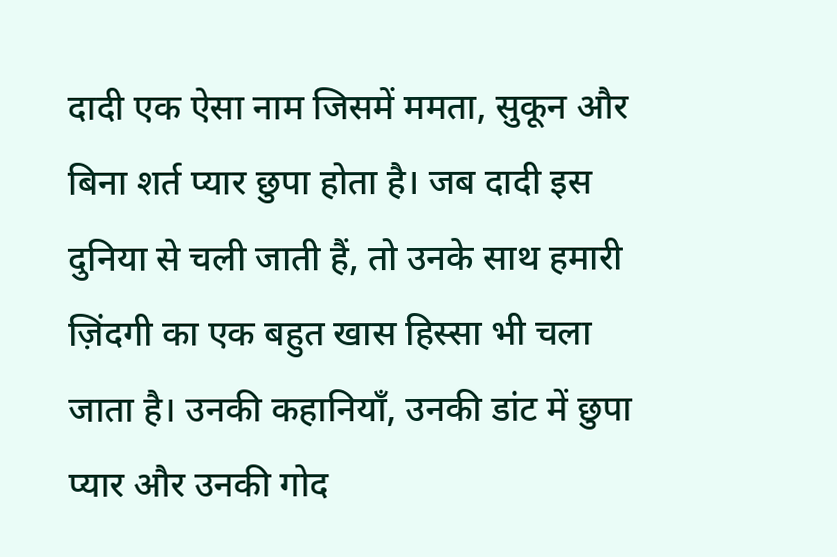दादी एक ऐसा नाम जिसमें ममता, सुकून और बिना शर्त प्यार छुपा होता है। जब दादी इस दुनिया से चली जाती हैं, तो उनके साथ हमारी ज़िंदगी का एक बहुत खास हिस्सा भी चला जाता है। उनकी कहानियाँ, उनकी डांट में छुपा प्यार और उनकी गोद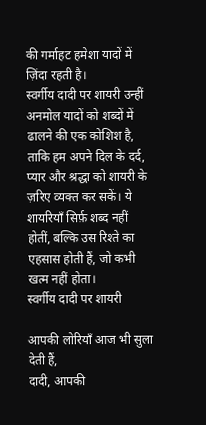की गर्माहट हमेशा यादों में ज़िंदा रहती है।
स्वर्गीय दादी पर शायरी उन्हीं अनमोल यादों को शब्दों में ढालने की एक कोशिश है, ताकि हम अपने दिल के दर्द, प्यार और श्रद्धा को शायरी के ज़रिए व्यक्त कर सकें। ये शायरियाँ सिर्फ़ शब्द नहीं होतीं, बल्कि उस रिश्ते का एहसास होती हैं, जो कभी खत्म नहीं होता।
स्वर्गीय दादी पर शायरी

आपकी लोरियाँ आज भी सुला देती हैं,
दादी, आपकी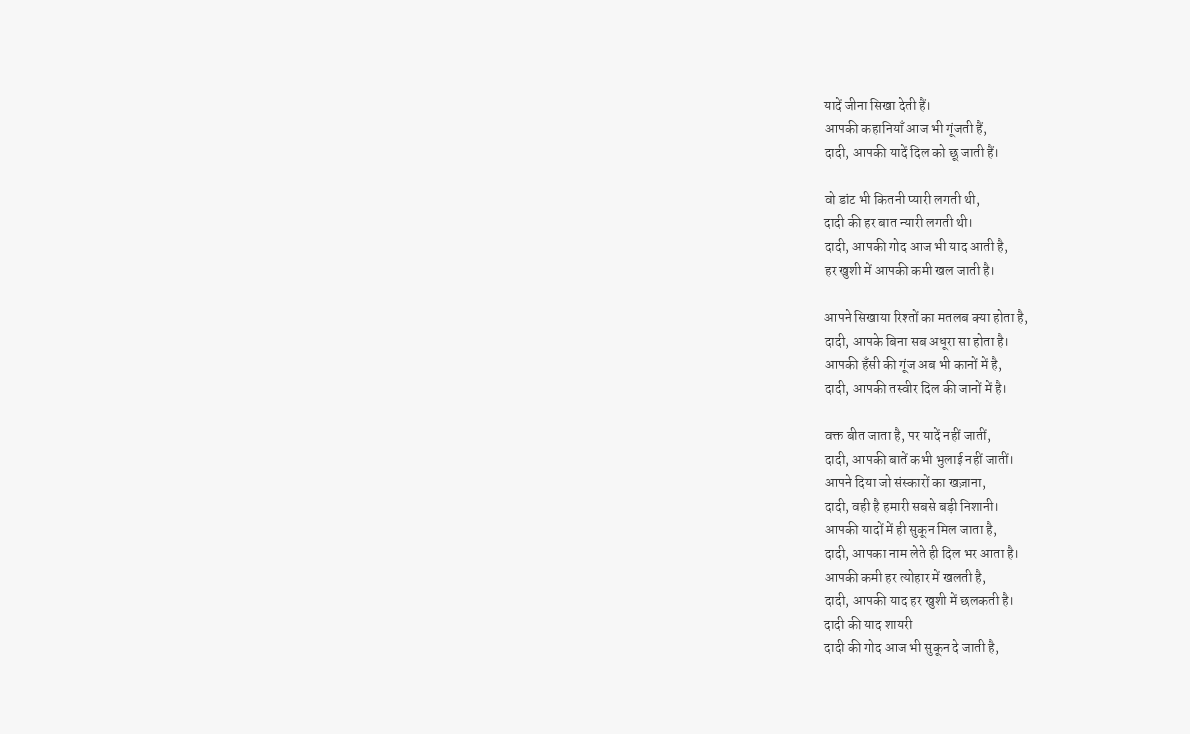यादें जीना सिखा देती हैं।
आपकी कहानियाँ आज भी गूंजती हैं,
दादी, आपकी यादें दिल को छू जाती हैं।

वो डांट भी कितनी प्यारी लगती थी,
दादी की हर बात न्यारी लगती थी।
दादी, आपकी गोद आज भी याद आती है,
हर खुशी में आपकी कमी खल जाती है।

आपने सिखाया रिश्तों का मतलब क्या होता है,
दादी, आपके बिना सब अधूरा सा होता है।
आपकी हँसी की गूंज अब भी कानों में है,
दादी, आपकी तस्वीर दिल की जानों में है।

वक्त बीत जाता है, पर यादें नहीं जातीं,
दादी, आपकी बातें कभी भुलाई नहीं जातीं।
आपने दिया जो संस्कारों का खज़ाना,
दादी, वही है हमारी सबसे बड़ी निशानी।
आपकी यादों में ही सुकून मिल जाता है,
दादी, आपका नाम लेते ही दिल भर आता है।
आपकी कमी हर त्योहार में खलती है,
दादी, आपकी याद हर खुशी में छलकती है।
दादी की याद शायरी
दादी की गोद आज भी सुकून दे जाती है,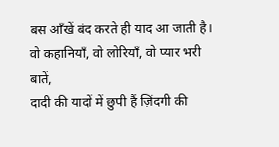बस आँखें बंद करते ही याद आ जाती है।
वो कहानियाँ, वो लोरियाँ, वो प्यार भरी बातें,
दादी की यादों में छुपी हैं ज़िंदगी की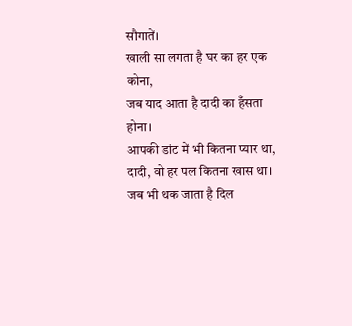सौगातें।
खाली सा लगता है घर का हर एक कोना,
जब याद आता है दादी का हँसता होना।
आपकी डांट में भी कितना प्यार था,
दादी, वो हर पल कितना खास था।
जब भी थक जाता है दिल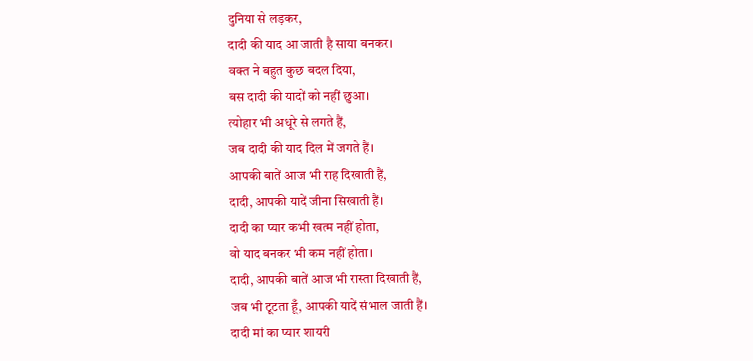दुनिया से लड़कर,
दादी की याद आ जाती है साया बनकर।
वक्त ने बहुत कुछ बदल दिया,
बस दादी की यादों को नहीं छुआ।
त्योहार भी अधूरे से लगते हैं,
जब दादी की याद दिल में जगते हैं।
आपकी बातें आज भी राह दिखाती हैं,
दादी, आपकी यादें जीना सिखाती हैं।
दादी का प्यार कभी खत्म नहीं होता,
वो याद बनकर भी कम नहीं होता।
दादी, आपकी बातें आज भी रास्ता दिखाती हैं,
जब भी टूटता हूँ, आपकी यादें संभाल जाती हैं।
दादी मां का प्यार शायरी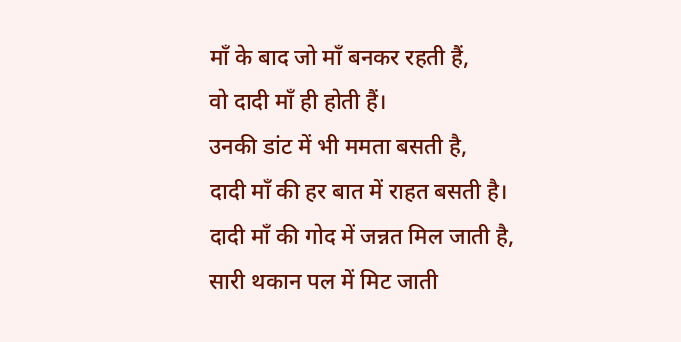माँ के बाद जो माँ बनकर रहती हैं,
वो दादी माँ ही होती हैं।
उनकी डांट में भी ममता बसती है,
दादी माँ की हर बात में राहत बसती है।
दादी माँ की गोद में जन्नत मिल जाती है,
सारी थकान पल में मिट जाती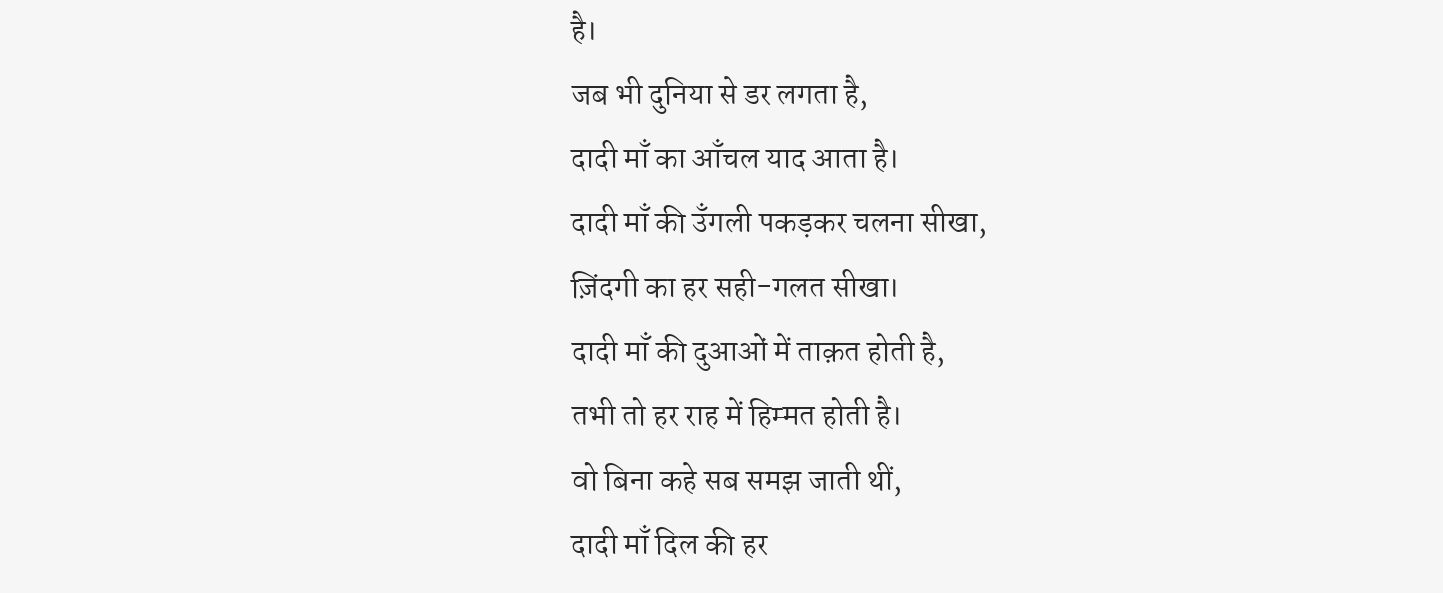है।
जब भी दुनिया से डर लगता है,
दादी माँ का आँचल याद आता है।
दादी माँ की उँगली पकड़कर चलना सीखा,
ज़िंदगी का हर सही-गलत सीखा।
दादी माँ की दुआओं में ताक़त होती है,
तभी तो हर राह में हिम्मत होती है।
वो बिना कहे सब समझ जाती थीं,
दादी माँ दिल की हर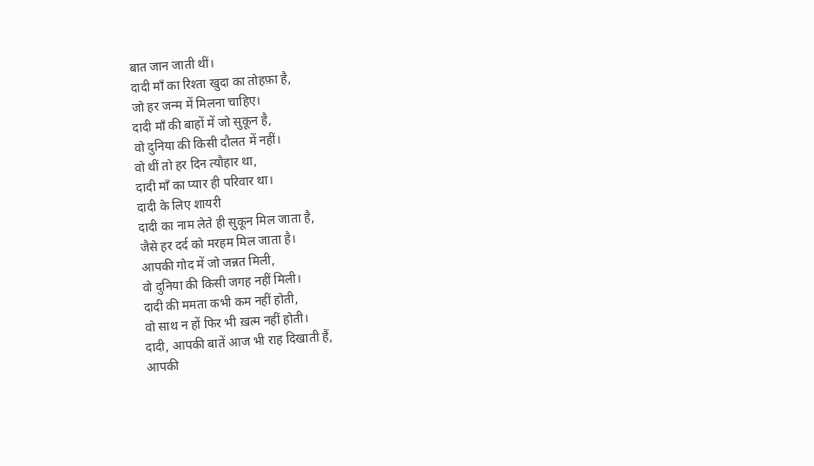बात जान जाती थीं।
दादी माँ का रिश्ता खुदा का तोहफ़ा है,
जो हर जन्म में मिलना चाहिए।
दादी माँ की बाहों में जो सुकून है,
वो दुनिया की किसी दौलत में नहीं।
वो थीं तो हर दिन त्यौहार था,
दादी माँ का प्यार ही परिवार था।
दादी के लिए शायरी
दादी का नाम लेते ही सुकून मिल जाता है,
जैसे हर दर्द को मरहम मिल जाता है।
आपकी गोद में जो जन्नत मिली,
वो दुनिया की किसी जगह नहीं मिली।
दादी की ममता कभी कम नहीं होती,
वो साथ न हों फिर भी ख़त्म नहीं होती।
दादी, आपकी बातें आज भी राह दिखाती हैं,
आपकी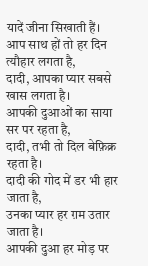यादें जीना सिखाती हैं।
आप साथ हों तो हर दिन त्यौहार लगता है,
दादी, आपका प्यार सबसे खास लगता है।
आपकी दुआओं का साया सर पर रहता है,
दादी, तभी तो दिल बेफ़िक्र रहता है।
दादी की गोद में डर भी हार जाता है,
उनका प्यार हर ग़म उतार जाता है।
आपकी दुआ हर मोड़ पर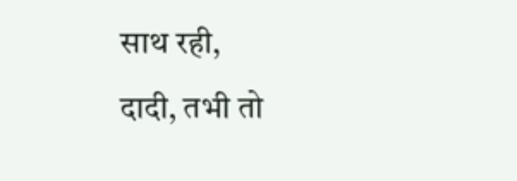साथ रही,
दादी, तभी तो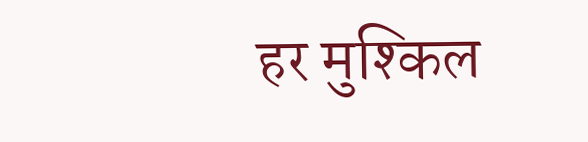हर मुश्किल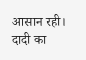आसान रही।
दादी का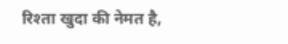रिश्ता खुदा की नेमत है,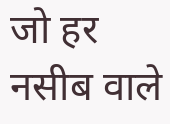जो हर नसीब वाले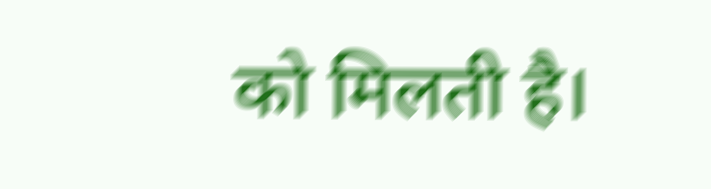को मिलती है।